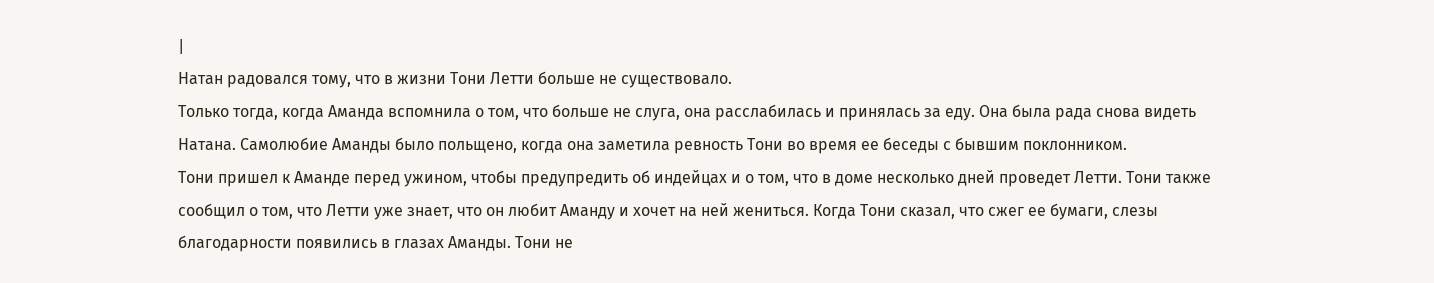|
Натан радовался тому, что в жизни Тони Летти больше не существовало.
Только тогда, когда Аманда вспомнила о том, что больше не слуга, она расслабилась и принялась за еду. Она была рада снова видеть Натана. Самолюбие Аманды было польщено, когда она заметила ревность Тони во время ее беседы с бывшим поклонником.
Тони пришел к Аманде перед ужином, чтобы предупредить об индейцах и о том, что в доме несколько дней проведет Летти. Тони также сообщил о том, что Летти уже знает, что он любит Аманду и хочет на ней жениться. Когда Тони сказал, что сжег ее бумаги, слезы благодарности появились в глазах Аманды. Тони не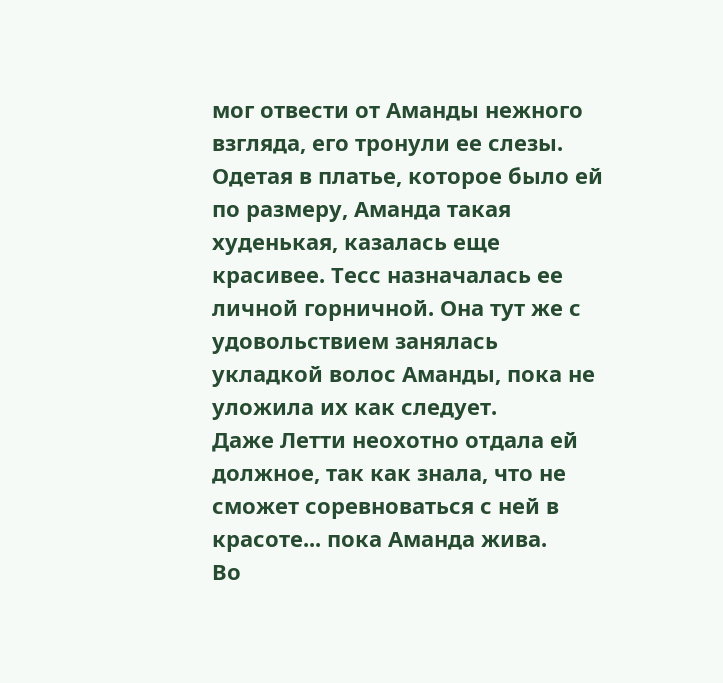мог отвести от Аманды нежного взгляда, его тронули ее слезы. Одетая в платье, которое было ей по размеру, Аманда такая худенькая, казалась еще красивее. Тесс назначалась ее личной горничной. Она тут же с удовольствием занялась укладкой волос Аманды, пока не уложила их как следует.
Даже Летти неохотно отдала ей должное, так как знала, что не сможет соревноваться с ней в красоте... пока Аманда жива.
Во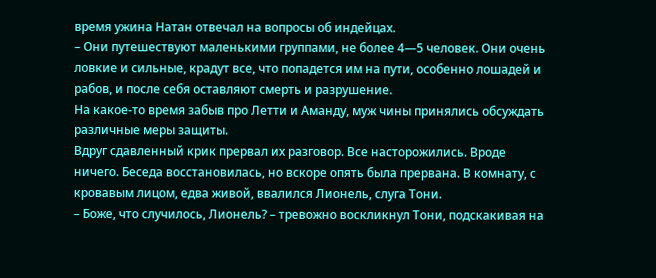время ужина Натан отвечал на вопросы об индейцах.
– Они путешествуют маленькими группами, не более 4—5 человек. Они очень ловкие и сильные, крадут все, что попадется им на пути, особенно лошадей и рабов, и после себя оставляют смерть и разрушение.
На какое-то время забыв про Летти и Аманду, муж чины принялись обсуждать различные меры защиты.
Вдруг сдавленный крик прервал их разговор. Все насторожились. Вроде ничего. Беседа восстановилась, но вскоре опять была прервана. В комнату, с кровавым лицом, едва живой, ввалился Лионель, слуга Тони.
– Боже, что случилось, Лионель? – тревожно воскликнул Тони, подскакивая на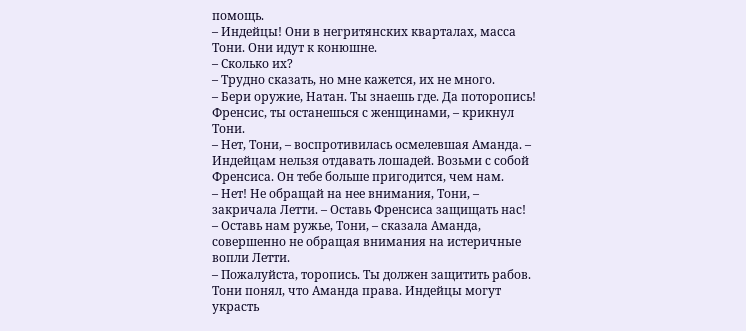помощь.
– Индейцы! Они в негритянских кварталах, масса Тони. Они идут к конюшне.
– Сколько их?
– Трудно сказать, но мне кажется, их не много.
– Бери оружие, Натан. Ты знаешь где. Да поторопись! Френсис, ты останешься с женщинами, – крикнул Тони.
– Нет, Тони, – воспротивилась осмелевшая Аманда. – Индейцам нельзя отдавать лошадей. Возьми с собой Френсиса. Он тебе больше пригодится, чем нам.
– Нет! Не обращай на нее внимания, Тони, – закричала Летти. – Оставь Френсиса защищать нас!
– Оставь нам ружье, Тони, – сказала Аманда, совершенно не обращая внимания на истеричные вопли Летти.
– Пожалуйста, торопись. Ты должен защитить рабов.
Тони понял, что Аманда права. Индейцы могут украсть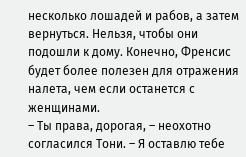несколько лошадей и рабов, а затем вернуться. Нельзя, чтобы они подошли к дому. Конечно, Френсис будет более полезен для отражения налета, чем если останется с женщинами.
– Ты права, дорогая, – неохотно согласился Тони. – Я оставлю тебе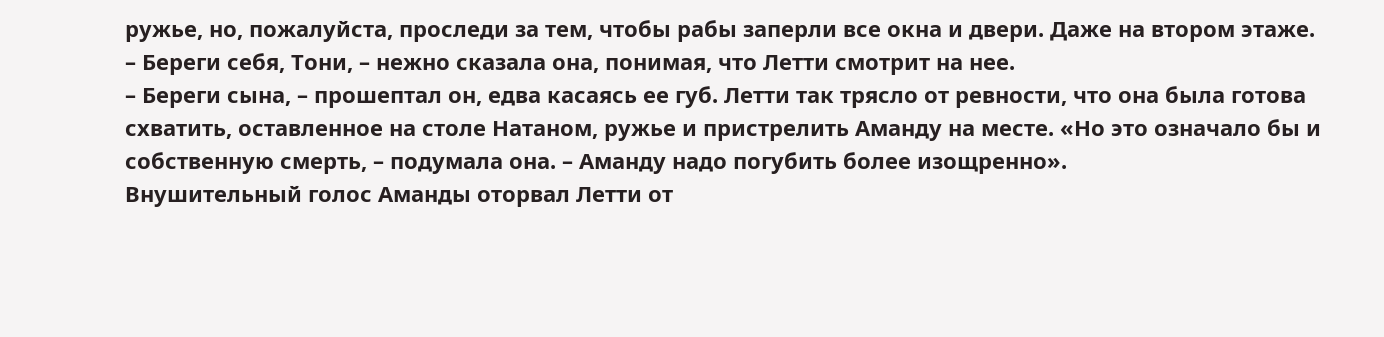ружье, но, пожалуйста, проследи за тем, чтобы рабы заперли все окна и двери. Даже на втором этаже.
– Береги себя, Тони, – нежно сказала она, понимая, что Летти смотрит на нее.
– Береги сына, – прошептал он, едва касаясь ее губ. Летти так трясло от ревности, что она была готова схватить, оставленное на столе Натаном, ружье и пристрелить Аманду на месте. «Но это означало бы и собственную смерть, – подумала она. – Аманду надо погубить более изощренно».
Внушительный голос Аманды оторвал Летти от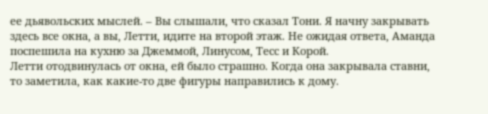ее дьявольских мыслей. – Вы слышали, что сказал Тони. Я начну закрывать здесь все окна, а вы, Летти, идите на второй этаж. Не ожидая ответа, Аманда поспешила на кухню за Джеммой, Линусом, Тесс и Корой.
Летти отодвинулась от окна, ей было страшно. Когда она закрывала ставни, то заметила, как какие-то две фигуры направились к дому.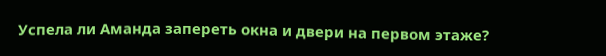Успела ли Аманда запереть окна и двери на первом этаже?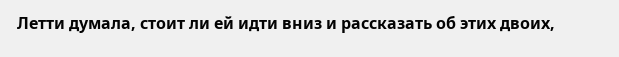Летти думала, стоит ли ей идти вниз и рассказать об этих двоих,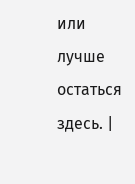или лучше остаться здесь. |